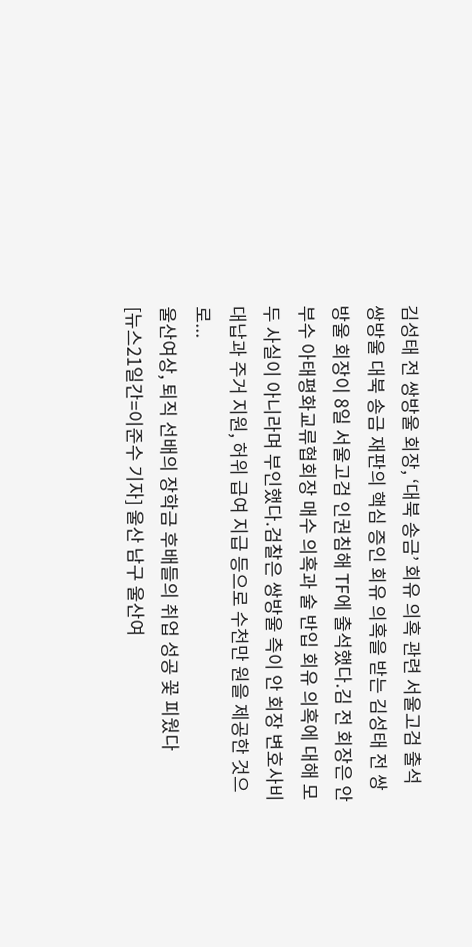김성태 전 쌍방울 회장, ‘대북 송금’ 회유 의혹 관련 서울고검 출석
쌍방울 대북 송금 재판의 핵심 증인 회유 의혹을 받는 김성태 전 쌍방울 회장이 8일 서울고검 인권침해 TF에 출석했다.김 전 회장은 안부수 아태평화교류협회장 매수 의혹과 술 반입 회유 의혹에 대해 모두 사실이 아니라며 부인했다.검찰은 쌍방울 측이 안 회장 변호사비 대납과 주거 지원, 허위 급여 지급 등으로 수천만 원을 제공한 것으로...
울산여상, 퇴직 선배의 장학금 후배들의 취업 성공 꽃 피웠다
[뉴스21일간=이준수 기자] 울산 남구 울산여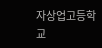자상업고등학교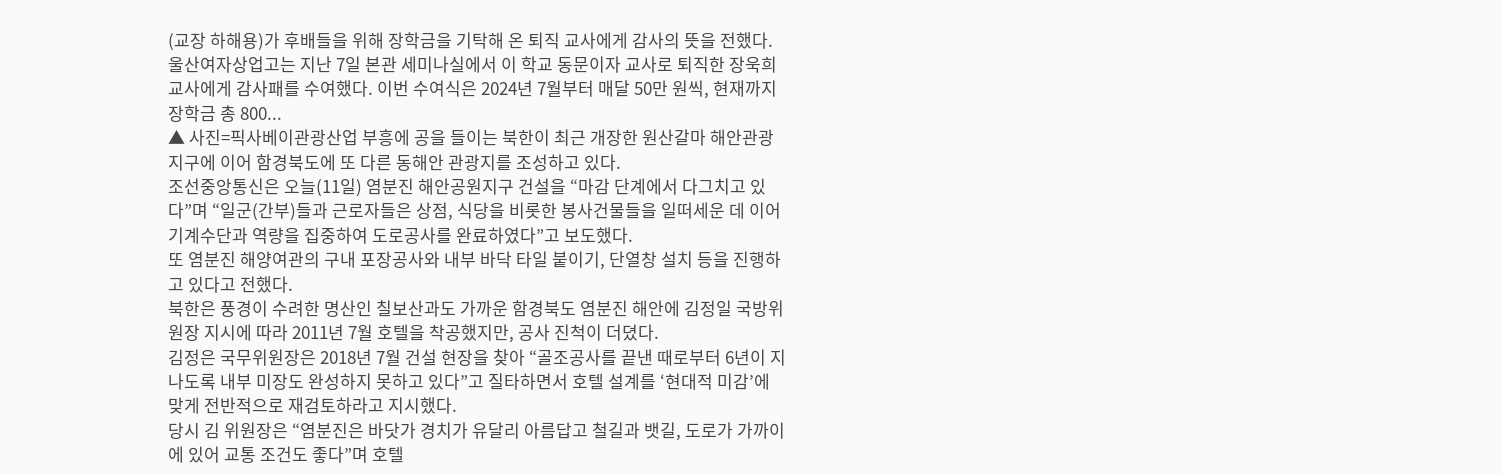(교장 하해용)가 후배들을 위해 장학금을 기탁해 온 퇴직 교사에게 감사의 뜻을 전했다. 울산여자상업고는 지난 7일 본관 세미나실에서 이 학교 동문이자 교사로 퇴직한 장욱희 교사에게 감사패를 수여했다. 이번 수여식은 2024년 7월부터 매달 50만 원씩, 현재까지 장학금 총 800...
▲ 사진=픽사베이관광산업 부흥에 공을 들이는 북한이 최근 개장한 원산갈마 해안관광지구에 이어 함경북도에 또 다른 동해안 관광지를 조성하고 있다.
조선중앙통신은 오늘(11일) 염분진 해안공원지구 건설을 “마감 단계에서 다그치고 있다”며 “일군(간부)들과 근로자들은 상점, 식당을 비롯한 봉사건물들을 일떠세운 데 이어 기계수단과 역량을 집중하여 도로공사를 완료하였다”고 보도했다.
또 염분진 해양여관의 구내 포장공사와 내부 바닥 타일 붙이기, 단열창 설치 등을 진행하고 있다고 전했다.
북한은 풍경이 수려한 명산인 칠보산과도 가까운 함경북도 염분진 해안에 김정일 국방위원장 지시에 따라 2011년 7월 호텔을 착공했지만, 공사 진척이 더뎠다.
김정은 국무위원장은 2018년 7월 건설 현장을 찾아 “골조공사를 끝낸 때로부터 6년이 지나도록 내부 미장도 완성하지 못하고 있다”고 질타하면서 호텔 설계를 ‘현대적 미감’에 맞게 전반적으로 재검토하라고 지시했다.
당시 김 위원장은 “염분진은 바닷가 경치가 유달리 아름답고 철길과 뱃길, 도로가 가까이에 있어 교통 조건도 좋다”며 호텔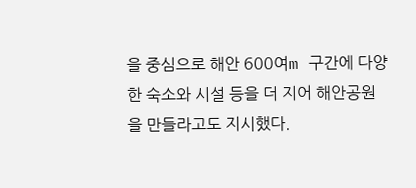을 중심으로 해안 600여m 구간에 다양한 숙소와 시설 등을 더 지어 해안공원을 만들라고도 지시했다.